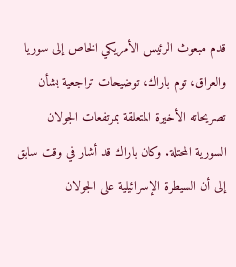قدم مبعوث الرئيس الأمريكي الخاص إلى سوريا والعراق، توم باراك، توضيحات تراجعية بشأن تصريحاته الأخيرة المتعلقة بمرتفعات الجولان السورية المحتلة. وكان باراك قد أشار في وقت سابق إلى أن السيطرة الإسرائيلية على الجولان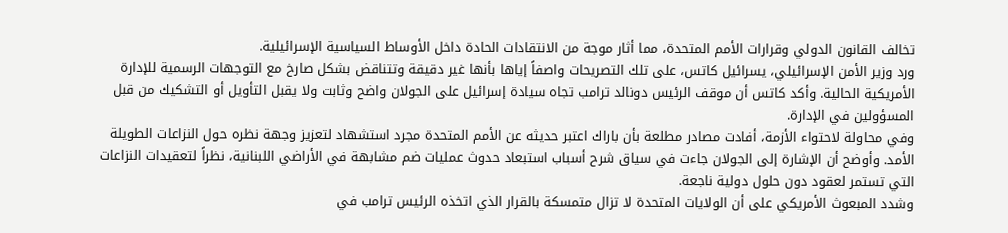تخالف القانون الدولي وقرارات الأمم المتحدة، مما أثار موجة من الانتقادات الحادة داخل الأوساط السياسية الإسرائيلية.
ورد وزير الأمن الإسرائيلي، يسرائيل كاتس، على تلك التصريحات واصفاً إياها بأنها غير دقيقة وتتناقض بشكل صارخ مع التوجهات الرسمية للإدارة الأمريكية الحالية. وأكد كاتس أن موقف الرئيس دونالد ترامب تجاه سيادة إسرائيل على الجولان واضح وثابت ولا يقبل التأويل أو التشكيك من قبل المسؤولين في الإدارة.
وفي محاولة لاحتواء الأزمة، أفادت مصادر مطلعة بأن باراك اعتبر حديثه عن الأمم المتحدة مجرد استشهاد لتعزيز وجهة نظره حول النزاعات الطويلة الأمد. وأوضح أن الإشارة إلى الجولان جاءت في سياق شرح أسباب استبعاد حدوث عمليات ضم مشابهة في الأراضي اللبنانية، نظراً لتعقيدات النزاعات التي تستمر لعقود دون حلول دولية ناجعة.
وشدد المبعوث الأمريكي على أن الولايات المتحدة لا تزال متمسكة بالقرار الذي اتخذه الرئيس ترامب في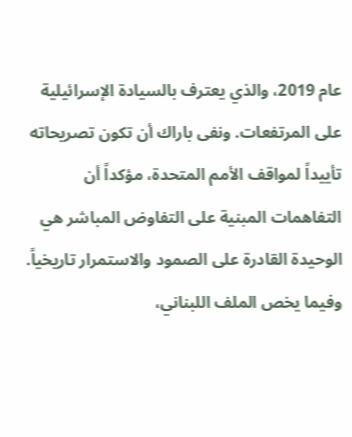عام 2019، والذي يعترف بالسيادة الإسرائيلية على المرتفعات. ونفى باراك أن تكون تصريحاته تأييداً لمواقف الأمم المتحدة، مؤكداً أن التفاهمات المبنية على التفاوض المباشر هي الوحيدة القادرة على الصمود والاستمرار تاريخياً.
وفيما يخص الملف اللبناني،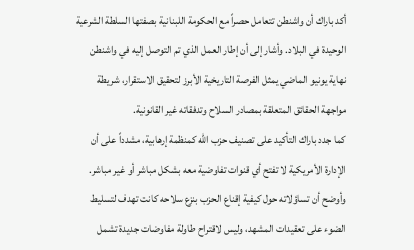أكد باراك أن واشنطن تتعامل حصراً مع الحكومة اللبنانية بصفتها السلطة الشرعية الوحيدة في البلاد. وأشار إلى أن إطار العمل الذي تم التوصل إليه في واشنطن نهاية يونيو الماضي يمثل الفرصة التاريخية الأبرز لتحقيق الاستقرار، شريطة مواجهة الحقائق المتعلقة بمصادر السلاح وتدفقاته غير القانونية.
كما جدد باراك التأكيد على تصنيف حزب الله كمنظمة إرهابية، مشدداً على أن الإدارة الأمريكية لا تفتح أي قنوات تفاوضية معه بشكل مباشر أو غير مباشر. وأوضح أن تساؤلاته حول كيفية إقناع الحزب بنزع سلاحه كانت تهدف لتسليط الضوء على تعقيدات المشهد، وليس لاقتراح طاولة مفاوضات جديدة تشمل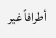أطرافاً غير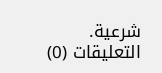شرعية.
التعليقات (0)